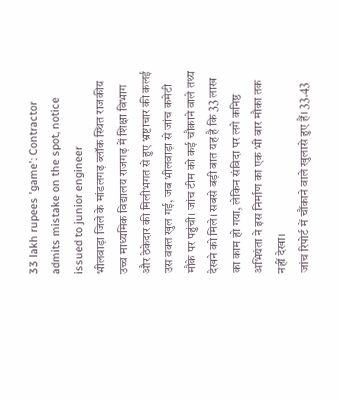33 lakh rupees 'game': Contractor admits mistake on the spot, notice issued to junior engineer
भीलवाड़ा जिले के मांडलगढ़ ब्लॉक स्थित राजकीय उच्च माध्यमिक विद्यालय राजगढ़ में शिक्षा विभाग और ठेकेदार की मिलीभगत से हुए भ्रष्टाचार की कलई उस वक्त खुल गई, जब भीलवाड़ा से जांच कमेटी मौके पर पहुंची। जांच टीम को कई चौकाने वाले तथ्य देखने को मिले। सबसे बड़ी बात यह है कि 33 लाख का काम हो गया, लेकिन संविदा पर लगे कनिष्ठ अभियंता ने इस निर्माण का एक भी बार मौका तक नहीं देखा।
जांच रिपोर्ट में चौंकाने वाले खुलासे हुए हैं। 33.43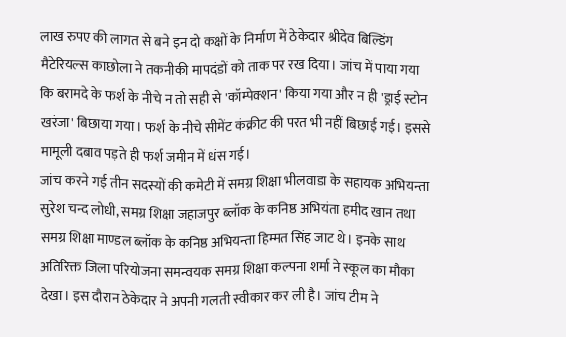लाख रुपए की लागत से बने इन दो कक्षों के निर्माण में ठेकेदार श्रीदेव बिल्डिंग मैटेरियल्स काछोला ने तकनीकी मापदंडों को ताक पर रख दिया। जांच में पाया गया कि बरामदे के फर्श के नीचे न तो सही से 'कॉम्पेक्शन' किया गया और न ही 'ड्राई स्टोन खरंजा' बिछाया गया। फर्श के नीचे सीमेंट कंक्रीट की परत भी नहीं बिछाई गई। इससे मामूली दबाव पड़ते ही फर्श जमीन में धंस गई।
जांच करने गई तीन सदस्यों की कमेटी में समग्र शिक्षा भीलवाडा के सहायक अभियन्ता सुरेश चन्द लोधी, समग्र शिक्षा जहाजपुर ब्लॉक के कनिष्ठ अभियंता हमीद खान तथा समग्र शिक्षा माण्डल ब्लॉक के कनिष्ठ अभियन्ता हिम्मत सिंह जाट थे। इनके साथ अतिरिक्त जिला परियोजना समन्वयक समग्र शिक्षा कल्पना शर्मा ने स्कूल का मौका देखा। इस दौरान ठेकेदार ने अपनी गलती स्वीकार कर ली है। जांच टीम ने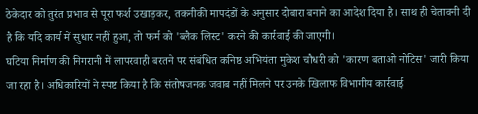ठेकेदार को तुरंत प्रभाव से पूरा फर्श उखाड़कर, तकनीकी मापदंडों के अनुसार दोबारा बनाने का आदेश दिया है। साथ ही चेतावनी दी है कि यदि कार्य में सुधार नहीं हुआ, तो फर्म को 'ब्लैक लिस्ट' करने की कार्रवाई की जाएगी।
घटिया निर्माण की निगरानी में लापरवाही बरतने पर संबंधित कनिष्ठ अभियंता मुकेश चौधरी को 'कारण बताओ नोटिस' जारी किया जा रहा है। अधिकारियों ने स्पष्ट किया है कि संतोषजनक जवाब नहीं मिलने पर उनके खिलाफ विभागीय कार्रवाई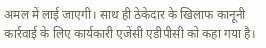अमल में लाई जाएगी। साथ ही ठेकेदार के खिलाफ कानूनी कार्रवाई के लिए कार्यकारी एजेंसी एडीपीसी को कहा गया है।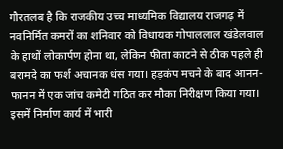गौरतलब है कि राजकीय उच्च माध्यमिक विद्यालय राजगढ़ में नवनिर्मित कमरों का शनिवार को विधायक गोपाललाल खंडेलवाल के हाथों लोकार्पण होना था, लेकिन फीता काटने से ठीक पहले ही बरामदे का फर्श अचानक धंस गया। हड़कंप मचने के बाद आनन-फानन में एक जांच कमेटी गठित कर मौका निरीक्षण किया गया। इसमें निर्माण कार्य में भारी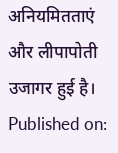अनियमितताएं और लीपापोती उजागर हुई है।
Published on: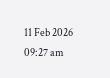11 Feb 2026 09:27 am